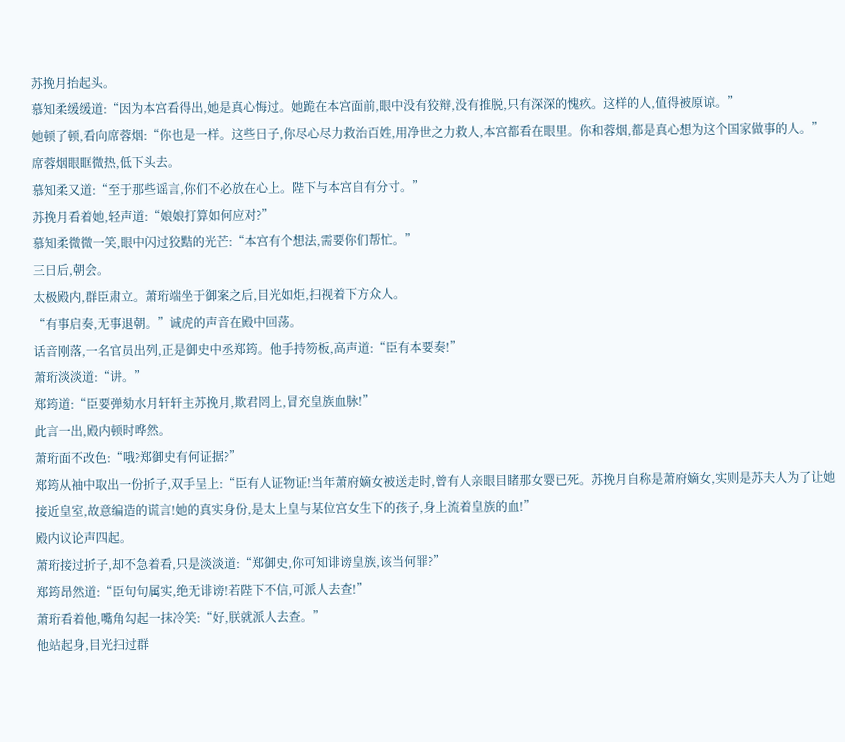苏挽月抬起头。
慕知柔缓缓道:“因为本宫看得出,她是真心悔过。她跪在本宫面前,眼中没有狡辩,没有推脱,只有深深的愧疚。这样的人,值得被原谅。”
她顿了顿,看向席蓉烟:“你也是一样。这些日子,你尽心尽力救治百姓,用净世之力救人,本宫都看在眼里。你和蓉烟,都是真心想为这个国家做事的人。”
席蓉烟眼眶微热,低下头去。
慕知柔又道:“至于那些谣言,你们不必放在心上。陛下与本宫自有分寸。”
苏挽月看着她,轻声道:“娘娘打算如何应对?”
慕知柔微微一笑,眼中闪过狡黠的光芒:“本宫有个想法,需要你们帮忙。”
三日后,朝会。
太极殿内,群臣肃立。萧珩端坐于御案之后,目光如炬,扫视着下方众人。
“有事启奏,无事退朝。”诚虎的声音在殿中回荡。
话音刚落,一名官员出列,正是御史中丞郑筠。他手持笏板,高声道:“臣有本要奏!”
萧珩淡淡道:“讲。”
郑筠道:“臣要弹劾水月轩轩主苏挽月,欺君罔上,冒充皇族血脉!”
此言一出,殿内顿时哗然。
萧珩面不改色:“哦?郑御史有何证据?”
郑筠从袖中取出一份折子,双手呈上:“臣有人证物证!当年萧府嫡女被送走时,曾有人亲眼目睹那女婴已死。苏挽月自称是萧府嫡女,实则是苏夫人为了让她接近皇室,故意编造的谎言!她的真实身份,是太上皇与某位宫女生下的孩子,身上流着皇族的血!”
殿内议论声四起。
萧珩接过折子,却不急着看,只是淡淡道:“郑御史,你可知诽谤皇族,该当何罪?”
郑筠昂然道:“臣句句属实,绝无诽谤!若陛下不信,可派人去查!”
萧珩看着他,嘴角勾起一抹冷笑:“好,朕就派人去查。”
他站起身,目光扫过群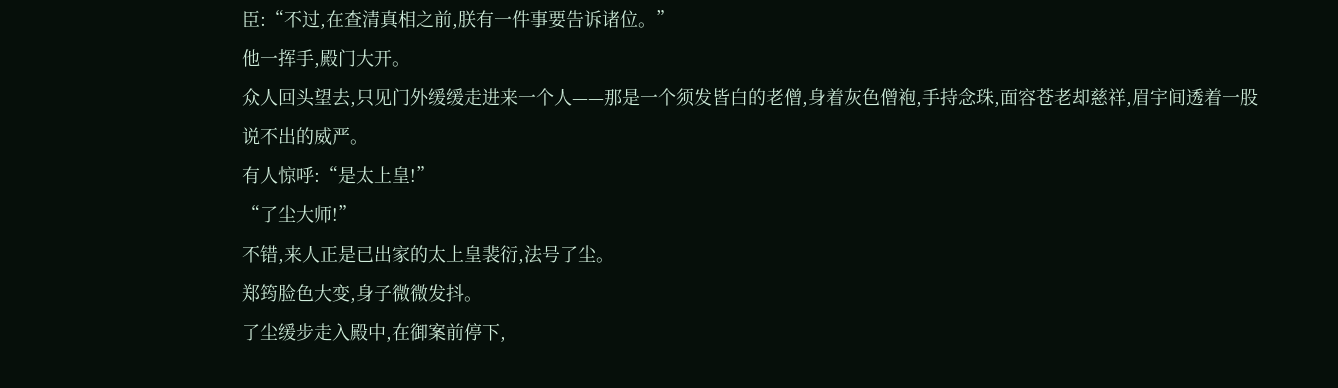臣:“不过,在查清真相之前,朕有一件事要告诉诸位。”
他一挥手,殿门大开。
众人回头望去,只见门外缓缓走进来一个人——那是一个须发皆白的老僧,身着灰色僧袍,手持念珠,面容苍老却慈祥,眉宇间透着一股说不出的威严。
有人惊呼:“是太上皇!”
“了尘大师!”
不错,来人正是已出家的太上皇裴衍,法号了尘。
郑筠脸色大变,身子微微发抖。
了尘缓步走入殿中,在御案前停下,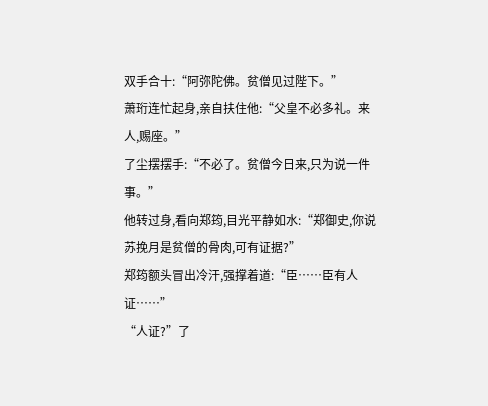双手合十:“阿弥陀佛。贫僧见过陛下。”
萧珩连忙起身,亲自扶住他:“父皇不必多礼。来人,赐座。”
了尘摆摆手:“不必了。贫僧今日来,只为说一件事。”
他转过身,看向郑筠,目光平静如水:“郑御史,你说苏挽月是贫僧的骨肉,可有证据?”
郑筠额头冒出冷汗,强撑着道:“臣……臣有人证……”
“人证?”了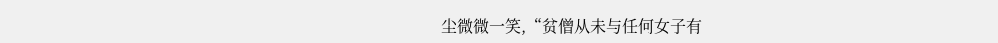尘微微一笑,“贫僧从未与任何女子有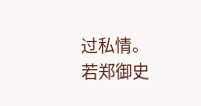过私情。若郑御史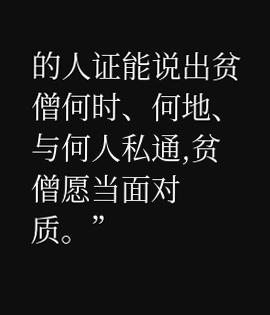的人证能说出贫僧何时、何地、与何人私通,贫僧愿当面对质。”